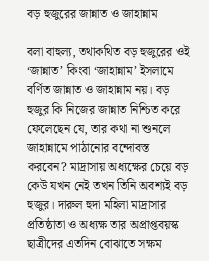বড় হুজুরের জান্নাত ও জাহান্নাম

বলা বাহুল্য, তথাকথিত বড় হুজুরের ওই ‘জান্নাত’ কিংবা ‘জাহান্নাম’ ইসলামে বর্ণিত জান্নাত ও জাহান্নাম নয়। বড় হুজুর কি নিজের জান্নাত নিশ্চিত করে ফেলেছেন যে, তার কথা না শুনলে জাহান্নামে পাঠানোর বন্দোবস্ত করবেন? মাদ্রাসায় অধ্যক্ষের চেয়ে বড় কেউ যখন নেই তখন তিনি অবশ্যই বড় হুজুর। দারুল হুদা মহিলা মাদ্রাসার প্রতিষ্ঠাতা ও অধ্যক্ষ তার অপ্রাপ্তবয়স্ক ছাত্রীদের এতদিন বোঝাতে সক্ষম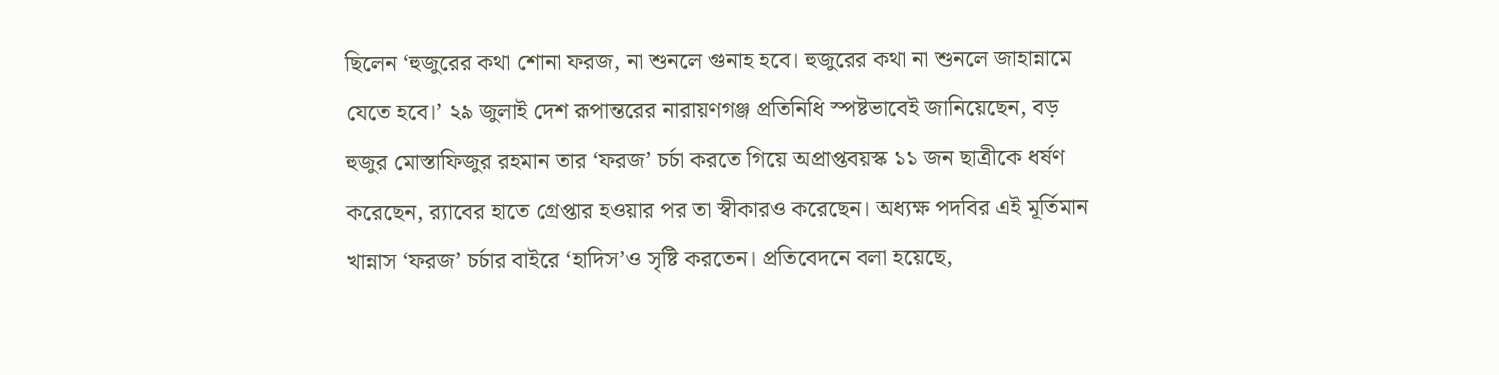ছিলেন ‘হুজুরের কথা শোনা ফরজ, না শুনলে গুনাহ হবে। হুজুরের কথা না শুনলে জাহান্নামে যেতে হবে।’ ২৯ জুলাই দেশ রূপান্তরের নারায়ণগঞ্জ প্রতিনিধি স্পষ্টভাবেই জানিয়েছেন, বড় হুজুর মোস্তাফিজুর রহমান তার ‘ফরজ’ চর্চা করতে গিয়ে অপ্রাপ্তবয়স্ক ১১ জন ছাত্রীকে ধর্ষণ করেছেন, র‌্যাবের হাতে গ্রেপ্তার হওয়ার পর তা স্বীকারও করেছেন। অধ্যক্ষ পদবির এই মূর্তিমান খান্নাস ‘ফরজ’ চর্চার বাইরে ‘হাদিস’ও সৃষ্টি করতেন। প্রতিবেদনে বলা হয়েছে,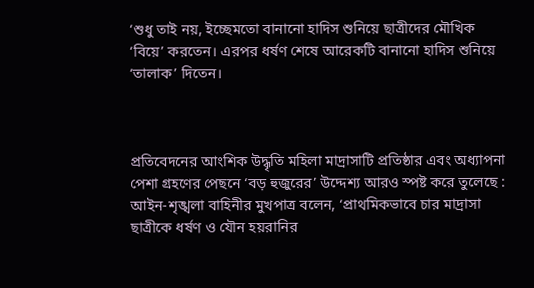‘শুধু তাই নয়, ইচ্ছেমতো বানানো হাদিস শুনিয়ে ছাত্রীদের মৌখিক ‘বিয়ে’ করতেন। এরপর ধর্ষণ শেষে আরেকটি বানানো হাদিস শুনিয়ে ‘তালাক’ দিতেন।



প্রতিবেদনের আংশিক উদ্ধৃতি মহিলা মাদ্রাসাটি প্রতিষ্ঠার এবং অধ্যাপনা পেশা গ্রহণের পেছনে ‘বড় হুজুরের’ উদ্দেশ্য আরও স্পষ্ট করে তুলেছে : আইন-শৃঙ্খলা বাহিনীর মুখপাত্র বলেন, ‘প্রাথমিকভাবে চার মাদ্রাসা ছাত্রীকে ধর্ষণ ও যৌন হয়রানির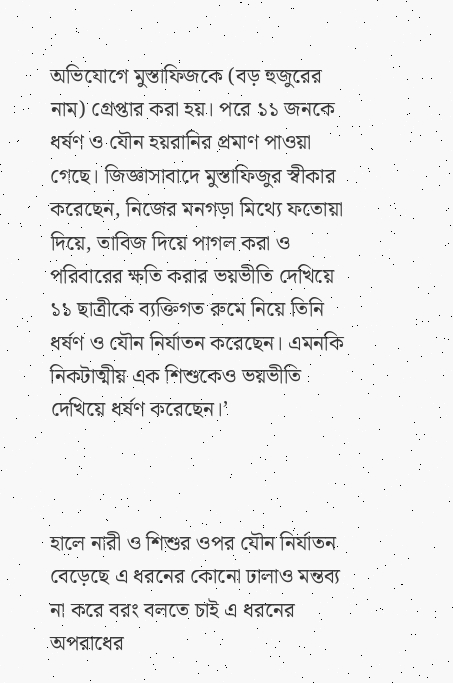অভিযোগে মুস্তাফিজকে (বড় হুজুরের নাম) গ্রেপ্তার করা হয়। পরে ১১ জনকে ধর্ষণ ও যৌন হয়রানির প্রমাণ পাওয়া গেছে। জিজ্ঞাসাবাদে মুস্তাফিজুর স্বীকার করেছেন, নিজের মনগড়া মিথ্যে ফতোয়া দিয়ে, তাবিজ দিয়ে পাগল করা ও পরিবারের ক্ষতি করার ভয়ভীতি দেখিয়ে ১১ ছাত্রীকে ব্যক্তিগত রুমে নিয়ে তিনি ধর্ষণ ও যৌন নির্যাতন করেছেন। এমনকি নিকটাত্মীয় এক শিশুকেও ভয়ভীতি দেখিয়ে ধর্ষণ করেছেন।’



হালে নারী ও শিশুর ওপর যৌন নির্যাতন বেড়েছে এ ধরনের কোনো ঢালাও মন্তব্য না করে বরং বলতে চাই এ ধরনের অপরাধের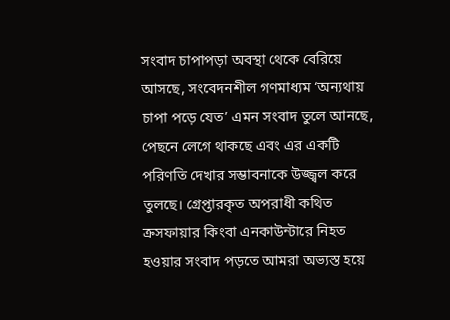সংবাদ চাপাপড়া অবস্থা থেকে বেরিয়ে আসছে, সংবেদনশীল গণমাধ্যম ‘অন্যথায় চাপা পড়ে যেত’ এমন সংবাদ তুলে আনছে, পেছনে লেগে থাকছে এবং এর একটি পরিণতি দেখার সম্ভাবনাকে উজ্জ্বল করে তুলছে। গ্রেপ্তারকৃত অপরাধী কথিত ক্রসফায়ার কিংবা এনকাউন্টারে নিহত হওয়ার সংবাদ পড়তে আমরা অভ্যস্ত হয়ে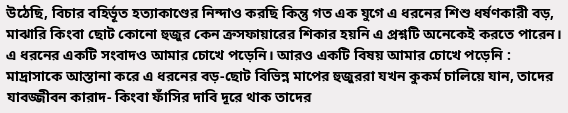উঠেছি, বিচার বহির্ভূত হত্যাকাণ্ডের নিন্দাও করছি কিন্তু গত এক যুগে এ ধরনের শিশু ধর্ষণকারী বড়, মাঝারি কিংবা ছোট কোনো হুজুর কেন ক্রসফায়ারের শিকার হয়নি এ প্রশ্নটি অনেকেই করতে পারেন। এ ধরনের একটি সংবাদও আমার চোখে পড়েনি। আরও একটি বিষয় আমার চোখে পড়েনি : মাদ্রাসাকে আস্তানা করে এ ধরনের বড়-ছোট বিভিন্ন মাপের হুজুররা যখন কুকর্ম চালিয়ে যান, তাদের যাবজ্জীবন কারাদ- কিংবা ফাঁসির দাবি দূরে থাক তাদের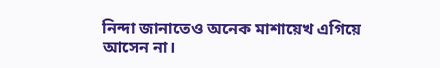নিন্দা জানাতেও অনেক মাশায়েখ এগিয়ে আসেন না।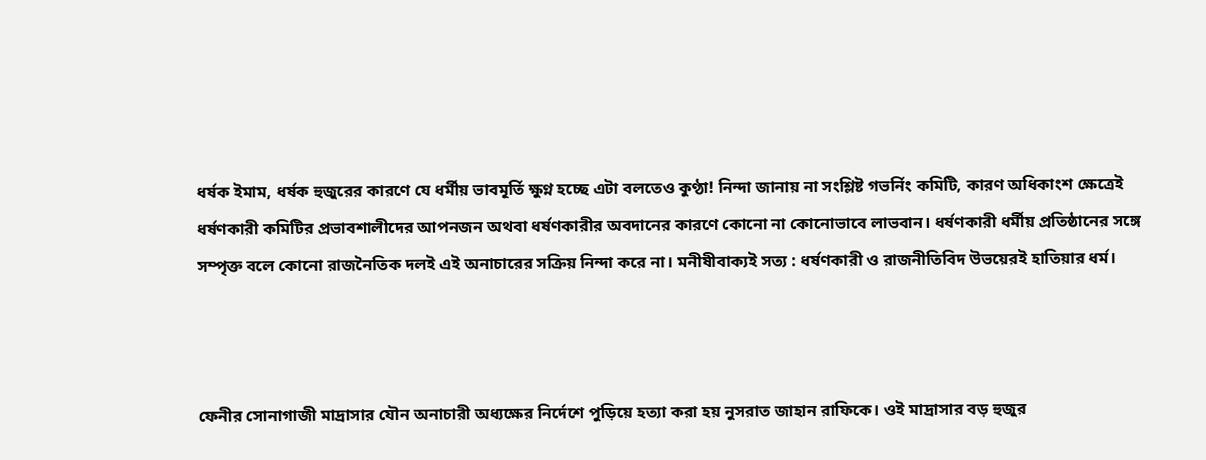ধর্ষক ইমাম, ধর্ষক হুজুরের কারণে যে ধর্মীয় ভাবমূর্তি ক্ষুণ্ন হচ্ছে এটা বলতেও কুণ্ঠা! নিন্দা জানায় না সংশ্লিষ্ট গভর্নিং কমিটি, কারণ অধিকাংশ ক্ষেত্রেই ধর্ষণকারী কমিটির প্রভাবশালীদের আপনজন অথবা ধর্ষণকারীর অবদানের কারণে কোনো না কোনোভাবে লাভবান। ধর্ষণকারী ধর্মীয় প্রতিষ্ঠানের সঙ্গে সম্পৃক্ত বলে কোনো রাজনৈতিক দলই এই অনাচারের সক্রিয় নিন্দা করে না। মনীষীবাক্যই সত্য : ধর্ষণকারী ও রাজনীতিবিদ উভয়েরই হাতিয়ার ধর্ম।



ফেনীর সোনাগাজী মাদ্রাসার যৌন অনাচারী অধ্যক্ষের নির্দেশে পুড়িয়ে হত্যা করা হয় নুসরাত জাহান রাফিকে। ওই মাদ্রাসার বড় হুজুর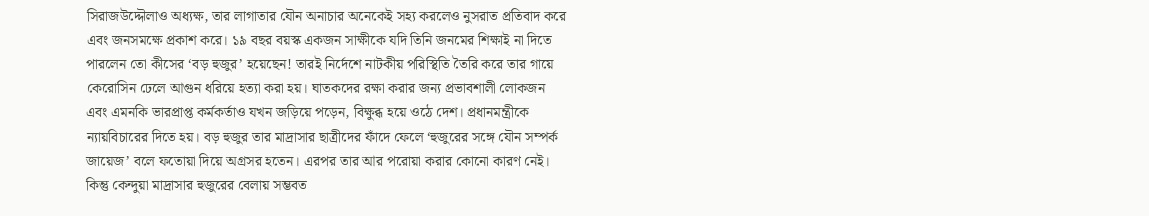সিরাজউদ্দৌলাও অধ্যক্ষ, তার লাগাতার যৌন অনাচার অনেকেই সহ্য করলেও নুসরাত প্রতিবাদ করে এবং জনসমক্ষে প্রকাশ করে। ১৯ বছর বয়স্ক একজন সাক্ষীকে যদি তিনি জনমের শিক্ষাই না দিতে পারলেন তো কীসের ‘বড় হুজুর’ হয়েছেন! তারই নির্দেশে নাটকীয় পরিস্থিতি তৈরি করে তার গায়ে কেরোসিন ঢেলে আগুন ধরিয়ে হত্যা করা হয়। ঘাতকদের রক্ষা করার জন্য প্রভাবশালী লোকজন এবং এমনকি ভারপ্রাপ্ত কর্মকর্তাও যখন জড়িয়ে পড়েন, বিক্ষুব্ধ হয়ে ওঠে দেশ। প্রধানমন্ত্রীকে ন্যায়বিচারের দিতে হয়। বড় হুজুর তার মাদ্রাসার ছাত্রীদের ফাঁদে ফেলে ‘হুজুরের সঙ্গে যৌন সম্পর্ক জায়েজ’ বলে ফতোয়া দিয়ে অগ্রসর হতেন। এরপর তার আর পরোয়া করার কোনো কারণ নেই। কিন্তু কেন্দুয়া মাদ্রাসার হুজুরের বেলায় সম্ভবত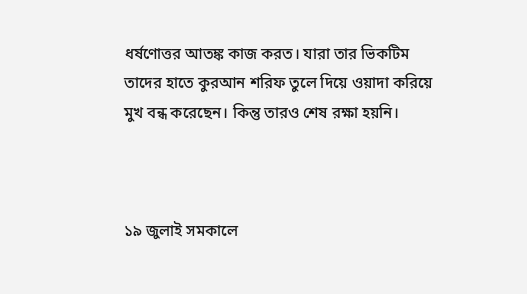ধর্ষণোত্তর আতঙ্ক কাজ করত। যারা তার ভিকটিম তাদের হাতে কুরআন শরিফ তুলে দিয়ে ওয়াদা করিয়ে মুখ বন্ধ করেছেন। কিন্তু তারও শেষ রক্ষা হয়নি।



১৯ জুলাই সমকালে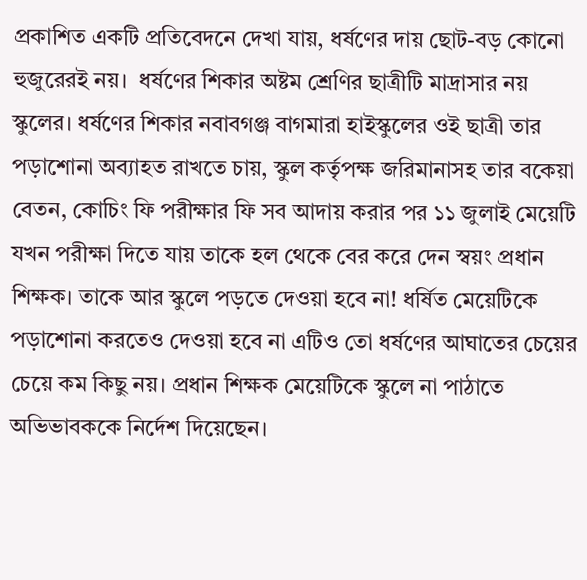প্রকাশিত একটি প্রতিবেদনে দেখা যায়, ধর্ষণের দায় ছোট-বড় কোনো হুজুরেরই নয়।  ধর্ষণের শিকার অষ্টম শ্রেণির ছাত্রীটি মাদ্রাসার নয় স্কুলের। ধর্ষণের শিকার নবাবগঞ্জ বাগমারা হাইস্কুলের ওই ছাত্রী তার পড়াশোনা অব্যাহত রাখতে চায়, স্কুল কর্তৃপক্ষ জরিমানাসহ তার বকেয়া বেতন, কোচিং ফি পরীক্ষার ফি সব আদায় করার পর ১১ জুলাই মেয়েটি যখন পরীক্ষা দিতে যায় তাকে হল থেকে বের করে দেন স্বয়ং প্রধান শিক্ষক। তাকে আর স্কুলে পড়তে দেওয়া হবে না! ধর্ষিত মেয়েটিকে পড়াশোনা করতেও দেওয়া হবে না এটিও তো ধর্ষণের আঘাতের চেয়ের চেয়ে কম কিছু নয়। প্রধান শিক্ষক মেয়েটিকে স্কুলে না পাঠাতে অভিভাবককে নির্দেশ দিয়েছেন।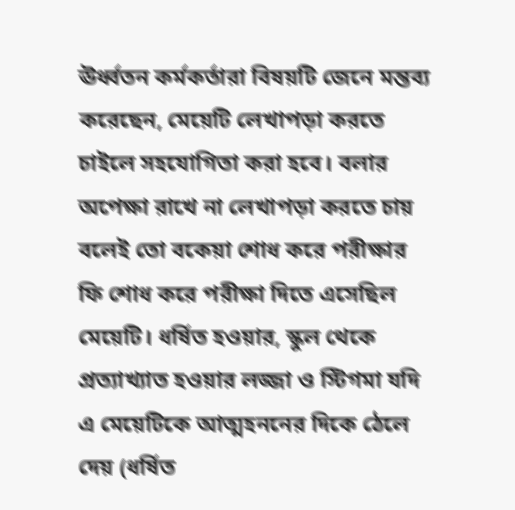ঊর্ধ্বতন কর্মকর্তারা বিষয়টি জেনে মন্তব্য করেছেন, মেয়েটি লেখাপড়া করতে চাইলে সহযোগিতা করা হবে। বলার অপেক্ষা রাখে না লেখাপড়া করতে চায় বলেই তো বকেয়া শোধ করে পরীক্ষার ফি শোধ করে পরীক্ষা দিতে এসেছিল মেয়েটি। ধর্ষিত হওয়ার, স্কুল থেকে প্রত্যাখ্যাত হওয়ার লজ্জা ও স্টিগমা যদি এ মেয়েটিকে আত্মহননের দিকে ঠেলে দেয় (ধর্ষিত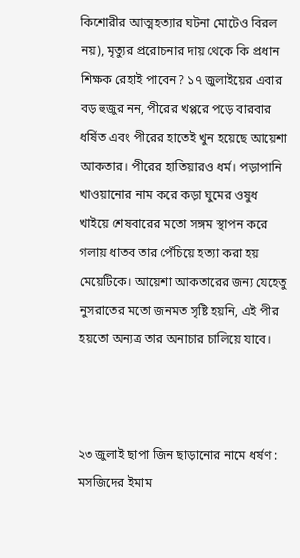কিশোরীর আত্মহত্যার ঘটনা মোটেও বিরল নয়), মৃত্যুর প্ররোচনার দায় থেকে কি প্রধান শিক্ষক রেহাই পাবেন? ১৭ জুলাইয়ের এবার বড় হুজুর নন, পীরের খপ্পরে পড়ে বারবার ধর্ষিত এবং পীরের হাতেই খুন হয়েছে আয়েশা আকতার। পীরের হাতিয়ারও ধর্ম। পড়াপানি খাওয়ানোর নাম করে কড়া ঘুমের ওষুধ খাইয়ে শেষবারের মতো সঙ্গম স্থাপন করে গলায় ধাতব তার পেঁচিয়ে হত্যা করা হয় মেয়েটিকে। আয়েশা আকতারের জন্য যেহেতু নুসরাতের মতো জনমত সৃষ্টি হয়নি, এই পীর হয়তো অন্যত্র তার অনাচার চালিয়ে যাবে।



২৩ জুলাই ছাপা জিন ছাড়ানোর নামে ধর্ষণ : মসজিদের ইমাম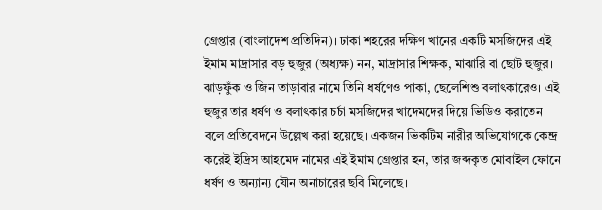গ্রেপ্তার (বাংলাদেশ প্রতিদিন)। ঢাকা শহরের দক্ষিণ খানের একটি মসজিদের এই ইমাম মাদ্রাসার বড় হুজুর (অধ্যক্ষ) নন, মাদ্রাসার শিক্ষক, মাঝারি বা ছোট হুজুর। ঝাড়ফুঁক ও জিন তাড়াবার নামে তিনি ধর্ষণেও পাকা, ছেলেশিশু বলাৎকারেও। এই হুজুর তার ধর্ষণ ও বলাৎকার চর্চা মসজিদের খাদেমদের দিয়ে ভিডিও করাতেন বলে প্রতিবেদনে উল্লেখ করা হয়েছে। একজন ভিকটিম নারীর অভিযোগকে কেন্দ্র করেই ইদ্রিস আহমেদ নামের এই ইমাম গ্রেপ্তার হন, তার জব্দকৃত মোবাইল ফোনে ধর্ষণ ও অন্যান্য যৌন অনাচারের ছবি মিলেছে।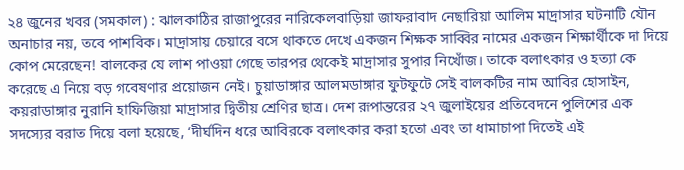২৪ জুনের খবর (সমকাল) : ঝালকাঠির রাজাপুরের নারিকেলবাড়িয়া জাফরাবাদ নেছারিয়া আলিম মাদ্রাসার ঘটনাটি যৌন অনাচার নয়, তবে পাশবিক। মাদ্রাসায় চেয়ারে বসে থাকতে দেখে একজন শিক্ষক সাব্বির নামের একজন শিক্ষার্থীকে দা দিয়ে কোপ মেরেছেন! বালকের যে লাশ পাওয়া গেছে তারপর থেকেই মাদ্রাসার সুপার নিখোঁজ। তাকে বলাৎকার ও হত্যা কে করেছে এ নিয়ে বড় গবেষণার প্রয়োজন নেই। চুয়াডাঙ্গার আলমডাঙ্গার ফুটফুটে সেই বালকটির নাম আবির হোসাইন, কয়রাডাঙ্গার নুরানি হাফিজিয়া মাদ্রাসার দ্বিতীয় শ্রেণির ছাত্র। দেশ রূপান্তরের ২৭ জুলাইয়ের প্রতিবেদনে পুলিশের এক সদস্যের বরাত দিয়ে বলা হয়েছে, ‘দীর্ঘদিন ধরে আবিরকে বলাৎকার করা হতো এবং তা ধামাচাপা দিতেই এই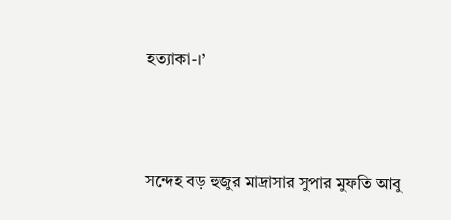হত্যাকা-।’



সন্দেহ বড় হুজুর মাদ্রাসার সুপার মুফতি আবু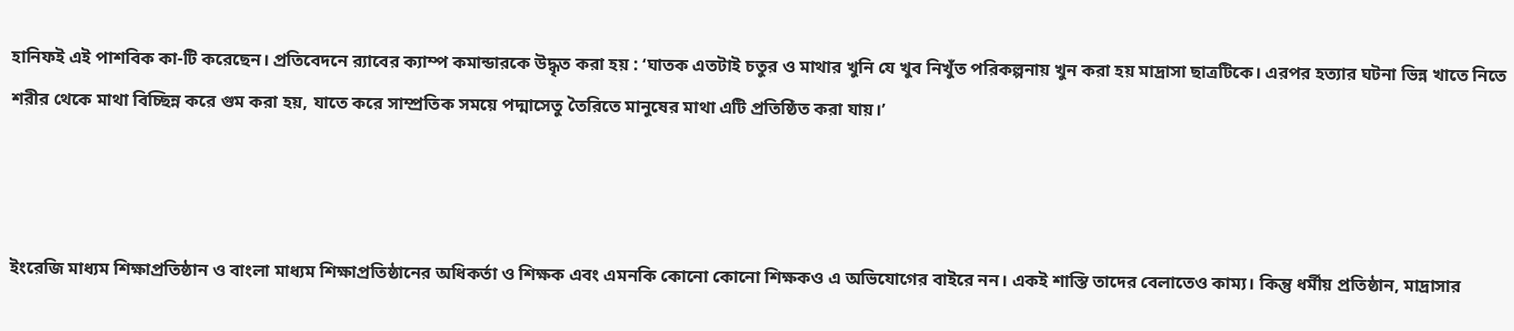হানিফই এই পাশবিক কা-টি করেছেন। প্রতিবেদনে র‌্যাবের ক্যাম্প কমান্ডারকে উদ্ধৃত করা হয় : ‘ঘাতক এতটাই চতুর ও মাথার খুনি যে খুব নিখুঁত পরিকল্পনায় খুন করা হয় মাদ্রাসা ছাত্রটিকে। এরপর হত্যার ঘটনা ভিন্ন খাতে নিতে শরীর থেকে মাথা বিচ্ছিন্ন করে গুম করা হয়, যাতে করে সাম্প্রতিক সময়ে পদ্মাসেতু তৈরিতে মানুষের মাথা এটি প্রতিষ্ঠিত করা যায়।’



ইংরেজি মাধ্যম শিক্ষাপ্রতিষ্ঠান ও বাংলা মাধ্যম শিক্ষাপ্রতিষ্ঠানের অধিকর্তা ও শিক্ষক এবং এমনকি কোনো কোনো শিক্ষকও এ অভিযোগের বাইরে নন। একই শাস্তি তাদের বেলাতেও কাম্য। কিন্তু ধর্মীয় প্রতিষ্ঠান, মাদ্রাসার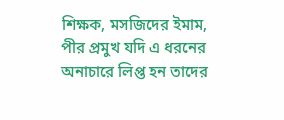শিক্ষক, মসজিদের ইমাম, পীর প্রমুখ যদি এ ধরনের অনাচারে লিপ্ত হন তাদের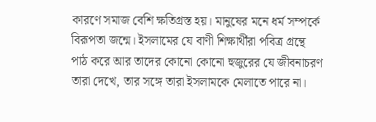কারণে সমাজ বেশি ক্ষতিগ্রস্ত হয়। মানুষের মনে ধর্ম সম্পর্কে বিরূপতা জন্মে। ইসলামের যে বাণী শিক্ষার্থীরা পবিত্র গ্রন্থে পাঠ করে আর তাদের কোনো কোনো হুজুরের যে জীবনাচরণ তারা দেখে, তার সঙ্গে তারা ইসলামকে মেলাতে পারে না।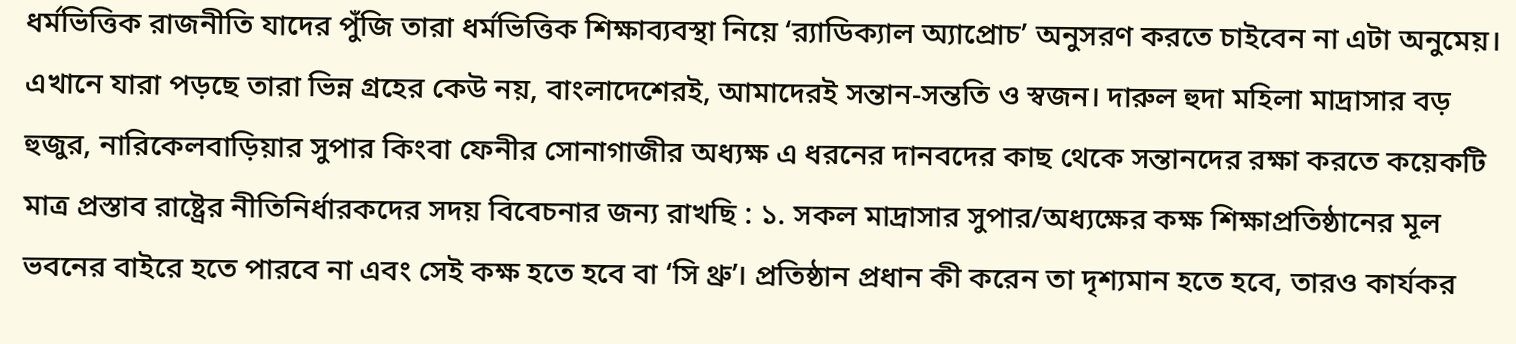ধর্মভিত্তিক রাজনীতি যাদের পুঁজি তারা ধর্মভিত্তিক শিক্ষাব্যবস্থা নিয়ে ‘র‌্যাডিক্যাল অ্যাপ্রোচ’ অনুসরণ করতে চাইবেন না এটা অনুমেয়। এখানে যারা পড়ছে তারা ভিন্ন গ্রহের কেউ নয়, বাংলাদেশেরই, আমাদেরই সন্তান-সন্ততি ও স্বজন। দারুল হুদা মহিলা মাদ্রাসার বড় হুজুর, নারিকেলবাড়িয়ার সুপার কিংবা ফেনীর সোনাগাজীর অধ্যক্ষ এ ধরনের দানবদের কাছ থেকে সন্তানদের রক্ষা করতে কয়েকটি মাত্র প্রস্তাব রাষ্ট্রের নীতিনির্ধারকদের সদয় বিবেচনার জন্য রাখছি : ১. সকল মাদ্রাসার সুপার/অধ্যক্ষের কক্ষ শিক্ষাপ্রতিষ্ঠানের মূল ভবনের বাইরে হতে পারবে না এবং সেই কক্ষ হতে হবে বা ‘সি থ্রু’। প্রতিষ্ঠান প্রধান কী করেন তা দৃশ্যমান হতে হবে, তারও কার্যকর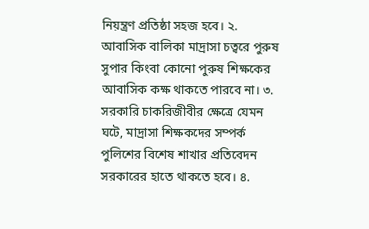নিয়ন্ত্রণ প্রতিষ্ঠা সহজ হবে। ২. আবাসিক বালিকা মাদ্রাসা চত্বরে পুরুষ সুপার কিংবা কোনো পুরুষ শিক্ষকের আবাসিক কক্ষ থাকতে পারবে না। ৩. সরকারি চাকরিজীবীর ক্ষেত্রে যেমন ঘটে, মাদ্রাসা শিক্ষকদের সম্পর্ক পুলিশের বিশেষ শাখার প্রতিবেদন সরকারের হাতে থাকতে হবে। ৪.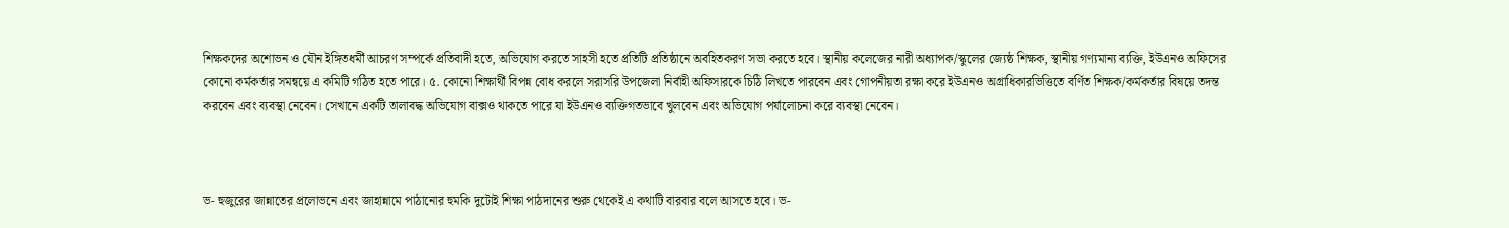শিক্ষকদের অশোভন ও যৌন ইঙ্গিতধর্মী আচরণ সম্পর্কে প্রতিবাদী হতে, অভিযোগ করতে সাহসী হতে প্রতিটি প্রতিষ্ঠানে অবহিতকরণ সভা করতে হবে। স্থানীয় কলেজের নারী অধ্যাপক/স্কুলের জ্যেষ্ঠ শিক্ষক, স্থানীয় গণ্যমান্য ব্যক্তি, ইউএনও অফিসের কোনো কর্মকর্তার সমন্বয়ে এ কমিটি গঠিত হতে পারে। ৫. কোনো শিক্ষার্থী বিপন্ন বোধ করলে সরাসরি উপজেলা নির্বাহী অফিসারকে চিঠি লিখতে পারবেন এবং গোপনীয়তা রক্ষা করে ইউএনও অগ্রাধিকারভিত্তিতে বর্ণিত শিক্ষক/কর্মকর্তার বিষয়ে তদন্ত করবেন এবং ব্যবস্থা নেবেন। সেখানে একটি তালাবদ্ধ অভিযোগ বাক্সও থাকতে পারে যা ইউএনও ব্যক্তিগতভাবে খুলবেন এবং অভিযোগ পর্যালোচনা করে ব্যবস্থা নেবেন।



ভ- হুজুরের জান্নাতের প্রলোভনে এবং জাহান্নামে পাঠানোর হুমকি দুটোই শিক্ষা পাঠদানের শুরু থেকেই এ কথাটি বারবার বলে আসতে হবে। ভ-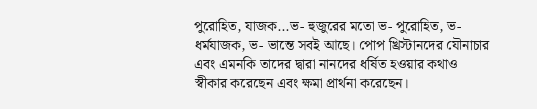পুরোহিত, যাজক...ভ- হুজুরের মতো ভ- পুরোহিত, ভ- ধর্মযাজক, ভ- ভান্তে সবই আছে। পোপ খ্রিস্টানদের যৌনাচার এবং এমনকি তাদের দ্বারা নানদের ধর্ষিত হওয়ার কথাও স্বীকার করেছেন এবং ক্ষমা প্রার্থনা করেছেন।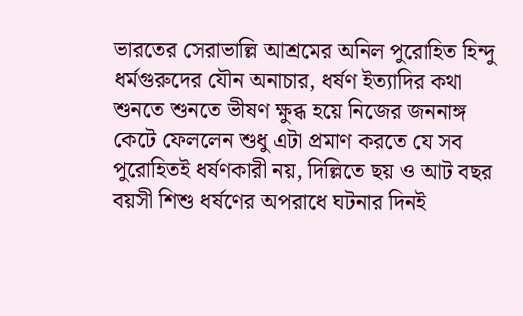ভারতের সেরাভাল্লি আশ্রমের অনিল পুরোহিত হিন্দু ধর্মগুরুদের যৌন অনাচার, ধর্ষণ ইত্যাদির কথা শুনতে শুনতে ভীষণ ক্ষুব্ধ হয়ে নিজের জননাঙ্গ কেটে ফেললেন শুধু এটা প্রমাণ করতে যে সব পুরোহিতই ধর্ষণকারী নয়, দিল্লিতে ছয় ও আট বছর বয়সী শিশু ধর্ষণের অপরাধে ঘটনার দিনই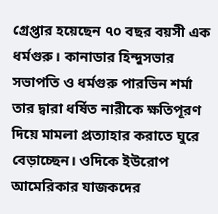গ্রেপ্তার হয়েছেন ৭০ বছর বয়সী এক ধর্মগুরু। কানাডার হিন্দুসভার সভাপতি ও ধর্মগুরু পারভিন শর্মা তার দ্বারা ধর্ষিত নারীকে ক্ষতিপূরণ দিয়ে মামলা প্রত্যাহার করাতে ঘুরে বেড়াচ্ছেন। ওদিকে ইউরোপ আমেরিকার যাজকদের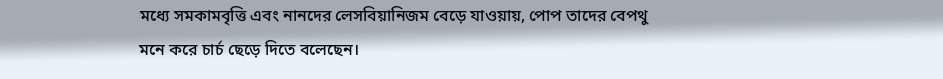মধ্যে সমকামবৃত্তি এবং নানদের লেসবিয়ানিজম বেড়ে যাওয়ায়, পোপ তাদের বেপথু মনে করে চার্চ ছেড়ে দিতে বলেছেন।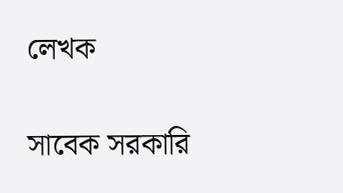লেখক

সাবেক সরকারি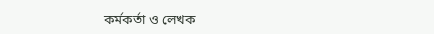কর্মকর্তা ও লেখক